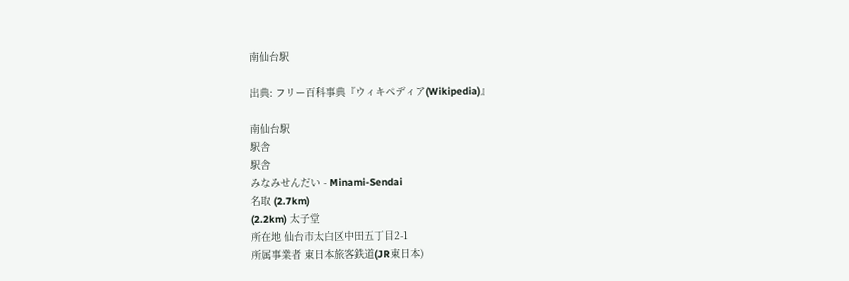南仙台駅

出典: フリー百科事典『ウィキペディア(Wikipedia)』

南仙台駅
駅舎
駅舎
みなみせんだい - Minami-Sendai
名取 (2.7km)
(2.2km) 太子堂
所在地 仙台市太白区中田五丁目2-1
所属事業者 東日本旅客鉄道(JR東日本)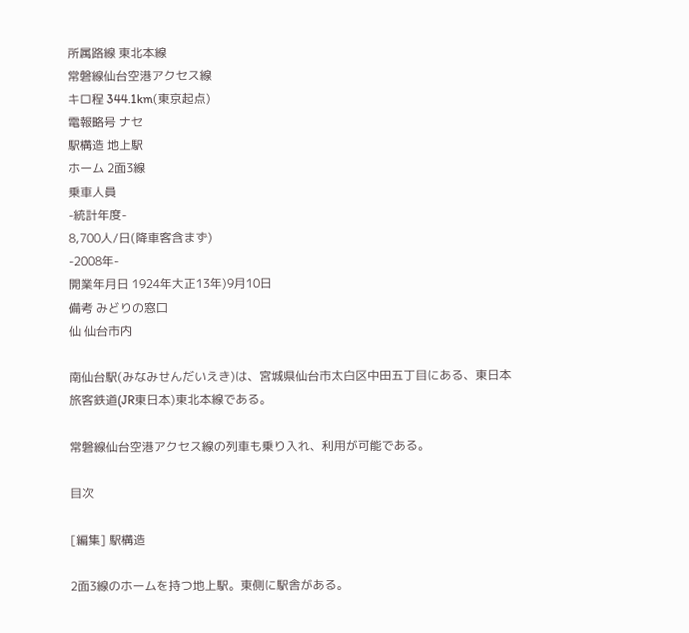所属路線 東北本線
常磐線仙台空港アクセス線
キロ程 344.1km(東京起点)
電報略号 ナセ
駅構造 地上駅
ホーム 2面3線
乗車人員
-統計年度-
8,700人/日(降車客含まず)
-2008年-
開業年月日 1924年大正13年)9月10日
備考 みどりの窓口
仙 仙台市内

南仙台駅(みなみせんだいえき)は、宮城県仙台市太白区中田五丁目にある、東日本旅客鉄道(JR東日本)東北本線である。

常磐線仙台空港アクセス線の列車も乗り入れ、利用が可能である。

目次

[編集] 駅構造

2面3線のホームを持つ地上駅。東側に駅舎がある。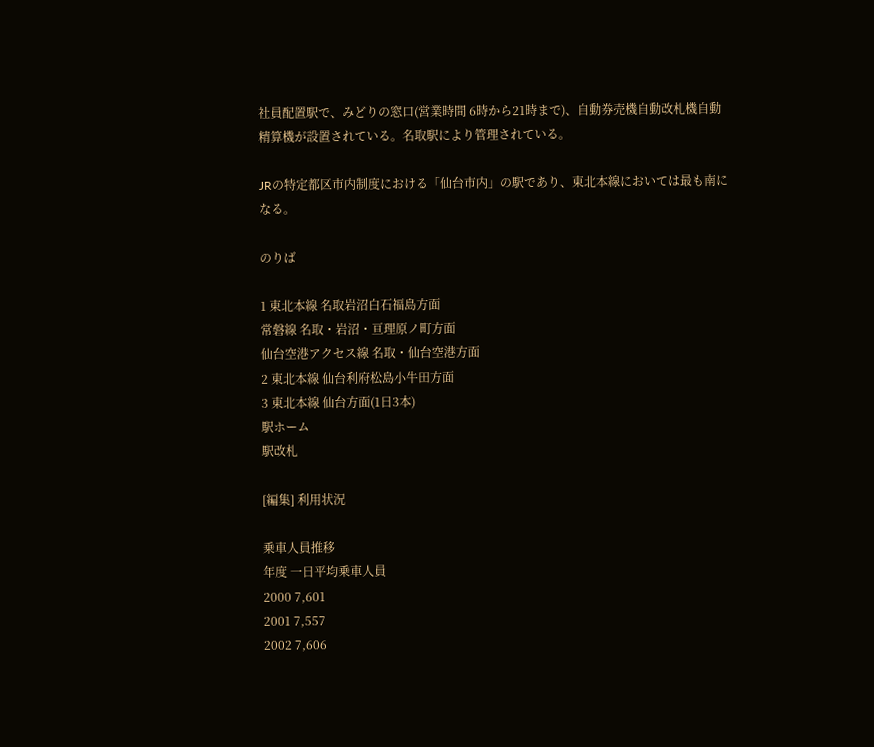社員配置駅で、みどりの窓口(営業時間 6時から21時まで)、自動券売機自動改札機自動精算機が設置されている。名取駅により管理されている。

JRの特定都区市内制度における「仙台市内」の駅であり、東北本線においては最も南になる。

のりば

1 東北本線 名取岩沼白石福島方面
常磐線 名取・岩沼・亘理原ノ町方面
仙台空港アクセス線 名取・仙台空港方面
2 東北本線 仙台利府松島小牛田方面
3 東北本線 仙台方面(1日3本)
駅ホーム
駅改札

[編集] 利用状況

乗車人員推移
年度 一日平均乗車人員
2000 7,601
2001 7,557
2002 7,606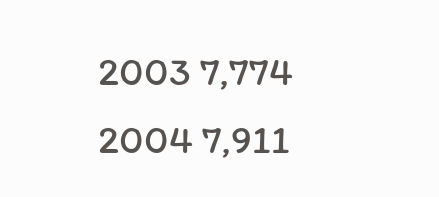2003 7,774
2004 7,911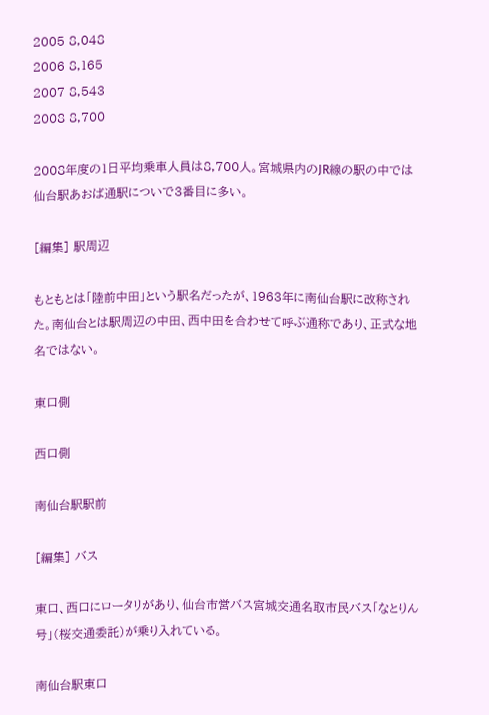2005 8,048
2006 8,165
2007 8,543
2008 8,700

2008年度の1日平均乗車人員は8,700人。宮城県内のJR線の駅の中では仙台駅あおば通駅についで3番目に多い。

[編集] 駅周辺

もともとは「陸前中田」という駅名だったが、1963年に南仙台駅に改称された。南仙台とは駅周辺の中田、西中田を合わせて呼ぶ通称であり、正式な地名ではない。

東口側

西口側

南仙台駅駅前

[編集] バス

東口、西口にロータリがあり、仙台市営バス宮城交通名取市民バス「なとりん号」(桜交通委託)が乗り入れている。

南仙台駅東口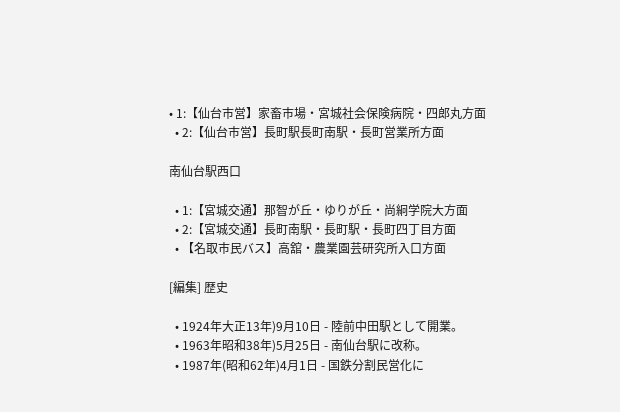• 1:【仙台市営】家畜市場・宮城社会保険病院・四郎丸方面
  • 2:【仙台市営】長町駅長町南駅・長町営業所方面

南仙台駅西口

  • 1:【宮城交通】那智が丘・ゆりが丘・尚絅学院大方面
  • 2:【宮城交通】長町南駅・長町駅・長町四丁目方面
  • 【名取市民バス】高舘・農業園芸研究所入口方面

[編集] 歴史

  • 1924年大正13年)9月10日 - 陸前中田駅として開業。
  • 1963年昭和38年)5月25日 - 南仙台駅に改称。
  • 1987年(昭和62年)4月1日 - 国鉄分割民営化に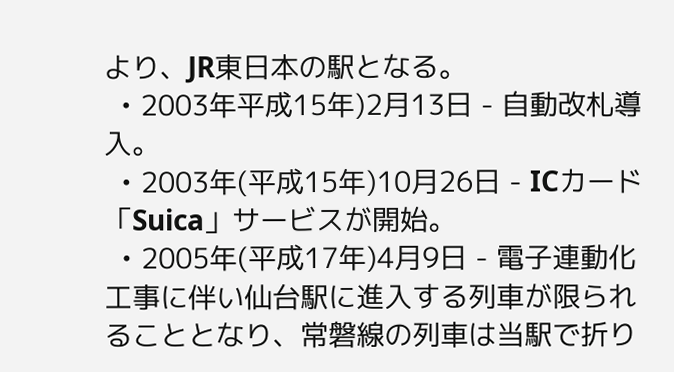より、JR東日本の駅となる。
  • 2003年平成15年)2月13日 - 自動改札導入。
  • 2003年(平成15年)10月26日 - ICカード「Suica」サービスが開始。
  • 2005年(平成17年)4月9日 - 電子連動化工事に伴い仙台駅に進入する列車が限られることとなり、常磐線の列車は当駅で折り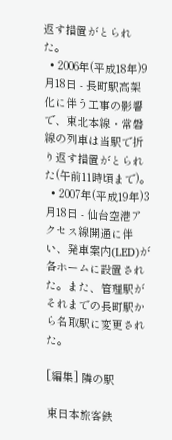返す措置がとられた。
  • 2006年(平成18年)9月18日 - 長町駅高架化に伴う工事の影響で、東北本線・常磐線の列車は当駅で折り返す措置がとられた(午前11時頃まで)。
  • 2007年(平成19年)3月18日 - 仙台空港アクセス線開通に伴い、発車案内(LED)が各ホームに設置された。また、管理駅がそれまでの長町駅から名取駅に変更された。

[編集] 隣の駅

東日本旅客鉄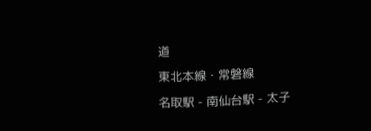道
東北本線・常磐線
名取駅 - 南仙台駅 - 太子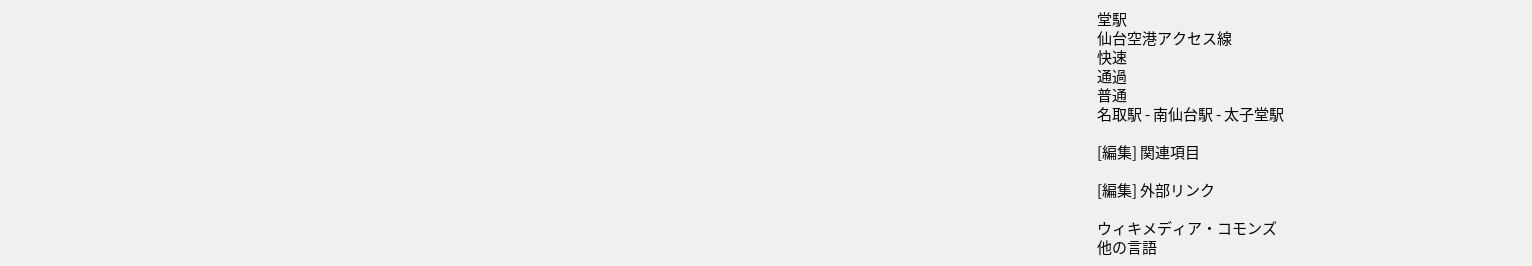堂駅
仙台空港アクセス線
快速
通過
普通
名取駅 - 南仙台駅 - 太子堂駅

[編集] 関連項目

[編集] 外部リンク

ウィキメディア・コモンズ
他の言語